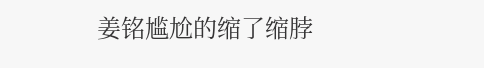姜铭尴尬的缩了缩脖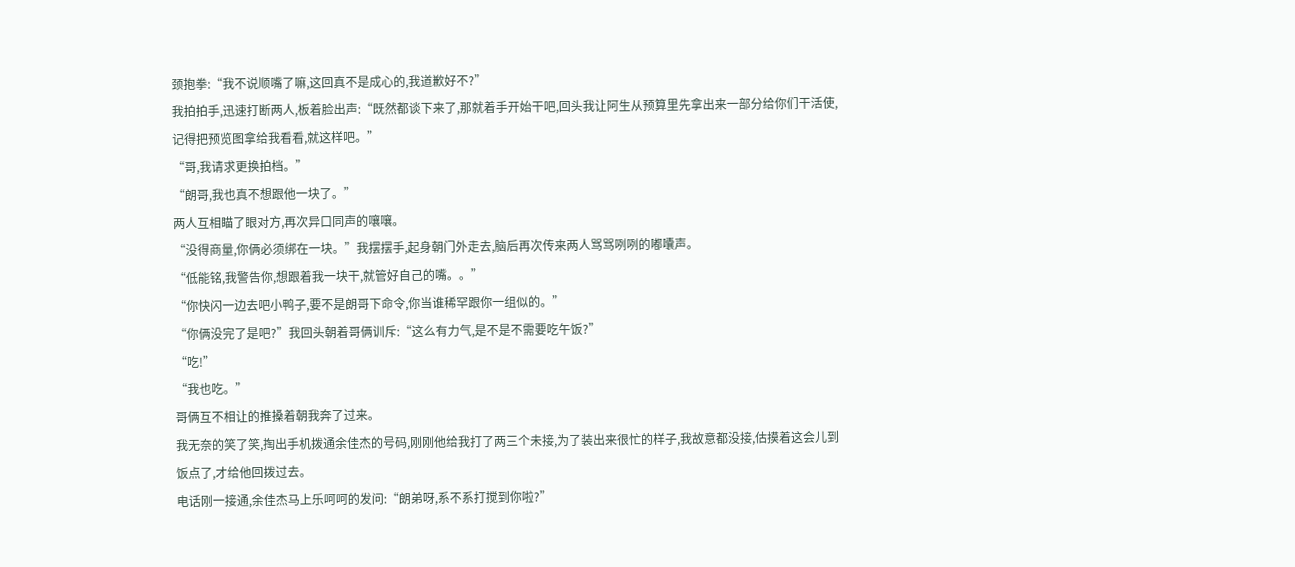颈抱拳:“我不说顺嘴了嘛,这回真不是成心的,我道歉好不?”
我拍拍手,迅速打断两人,板着脸出声:“既然都谈下来了,那就着手开始干吧,回头我让阿生从预算里先拿出来一部分给你们干活使,记得把预览图拿给我看看,就这样吧。”
“哥,我请求更换拍档。”
“朗哥,我也真不想跟他一块了。”
两人互相瞄了眼对方,再次异口同声的嚷嚷。
“没得商量,你俩必须绑在一块。”我摆摆手,起身朝门外走去,脑后再次传来两人骂骂咧咧的嘟囔声。
“低能铭,我警告你,想跟着我一块干,就管好自己的嘴。。”
“你快闪一边去吧小鸭子,要不是朗哥下命令,你当谁稀罕跟你一组似的。”
“你俩没完了是吧?”我回头朝着哥俩训斥:“这么有力气,是不是不需要吃午饭?”
“吃!”
“我也吃。”
哥俩互不相让的推搡着朝我奔了过来。
我无奈的笑了笑,掏出手机拨通余佳杰的号码,刚刚他给我打了两三个未接,为了装出来很忙的样子,我故意都没接,估摸着这会儿到饭点了,才给他回拨过去。
电话刚一接通,余佳杰马上乐呵呵的发问:“朗弟呀,系不系打搅到你啦?”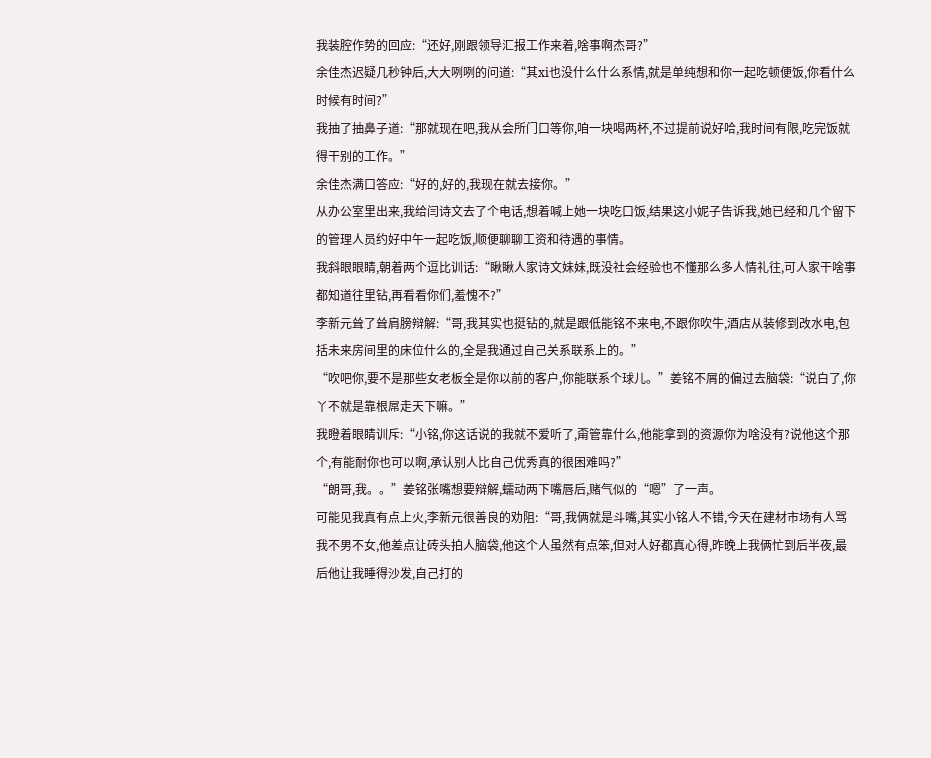我装腔作势的回应:“还好,刚跟领导汇报工作来着,啥事啊杰哥?”
余佳杰迟疑几秒钟后,大大咧咧的问道:“其xi也没什么什么系情,就是单纯想和你一起吃顿便饭,你看什么时候有时间?”
我抽了抽鼻子道:“那就现在吧,我从会所门口等你,咱一块喝两杯,不过提前说好哈,我时间有限,吃完饭就得干别的工作。”
余佳杰满口答应:“好的,好的,我现在就去接你。”
从办公室里出来,我给闫诗文去了个电话,想着喊上她一块吃口饭,结果这小妮子告诉我,她已经和几个留下的管理人员约好中午一起吃饭,顺便聊聊工资和待遇的事情。
我斜眼眼睛,朝着两个逗比训话:“瞅瞅人家诗文妹妹,既没社会经验也不懂那么多人情礼往,可人家干啥事都知道往里钻,再看看你们,羞愧不?”
李新元耸了耸肩膀辩解:“哥,我其实也挺钻的,就是跟低能铭不来电,不跟你吹牛,酒店从装修到改水电,包括未来房间里的床位什么的,全是我通过自己关系联系上的。”
“吹吧你,要不是那些女老板全是你以前的客户,你能联系个球儿。”姜铭不屑的偏过去脑袋:“说白了,你丫不就是靠根屌走天下嘛。”
我瞪着眼睛训斥:“小铭,你这话说的我就不爱听了,甭管靠什么,他能拿到的资源你为啥没有?说他这个那个,有能耐你也可以啊,承认别人比自己优秀真的很困难吗?”
“朗哥,我。。”姜铭张嘴想要辩解,蠕动两下嘴唇后,赌气似的“嗯”了一声。
可能见我真有点上火,李新元很善良的劝阻:“哥,我俩就是斗嘴,其实小铭人不错,今天在建材市场有人骂我不男不女,他差点让砖头拍人脑袋,他这个人虽然有点笨,但对人好都真心得,昨晚上我俩忙到后半夜,最后他让我睡得沙发,自己打的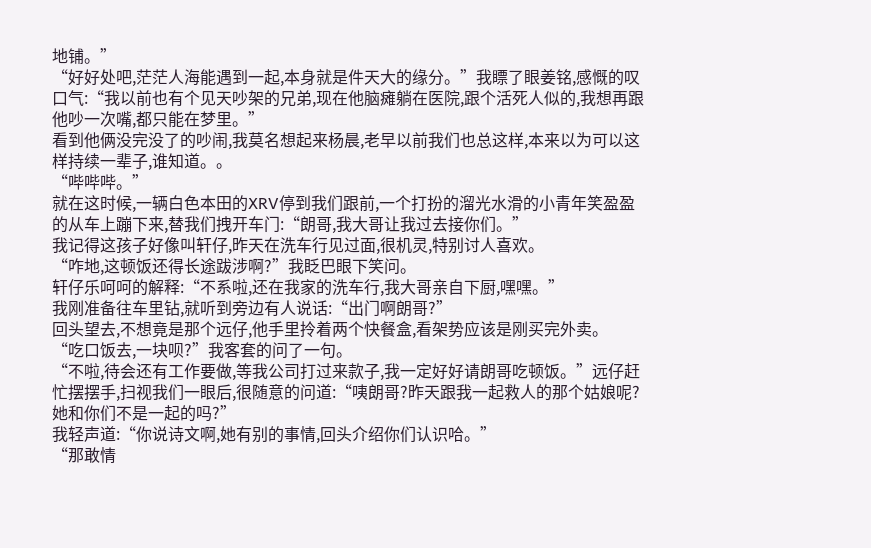地铺。”
“好好处吧,茫茫人海能遇到一起,本身就是件天大的缘分。”我瞟了眼姜铭,感慨的叹口气:“我以前也有个见天吵架的兄弟,现在他脑瘫躺在医院,跟个活死人似的,我想再跟他吵一次嘴,都只能在梦里。”
看到他俩没完没了的吵闹,我莫名想起来杨晨,老早以前我们也总这样,本来以为可以这样持续一辈子,谁知道。。
“哔哔哔。”
就在这时候,一辆白色本田的XRV停到我们跟前,一个打扮的溜光水滑的小青年笑盈盈的从车上蹦下来,替我们拽开车门:“朗哥,我大哥让我过去接你们。”
我记得这孩子好像叫轩仔,昨天在洗车行见过面,很机灵,特别讨人喜欢。
“咋地,这顿饭还得长途跋涉啊?”我眨巴眼下笑问。
轩仔乐呵呵的解释:“不系啦,还在我家的洗车行,我大哥亲自下厨,嘿嘿。”
我刚准备往车里钻,就听到旁边有人说话:“出门啊朗哥?”
回头望去,不想竟是那个远仔,他手里拎着两个快餐盒,看架势应该是刚买完外卖。
“吃口饭去,一块呗?”我客套的问了一句。
“不啦,待会还有工作要做,等我公司打过来款子,我一定好好请朗哥吃顿饭。”远仔赶忙摆摆手,扫视我们一眼后,很随意的问道:“咦朗哥?昨天跟我一起救人的那个姑娘呢?她和你们不是一起的吗?”
我轻声道:“你说诗文啊,她有别的事情,回头介绍你们认识哈。”
“那敢情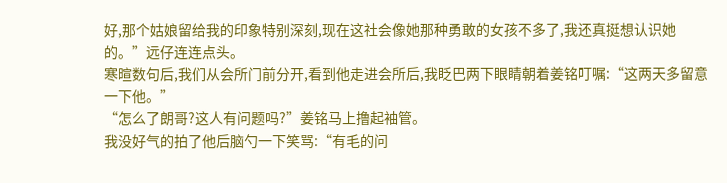好,那个姑娘留给我的印象特别深刻,现在这社会像她那种勇敢的女孩不多了,我还真挺想认识她的。”远仔连连点头。
寒暄数句后,我们从会所门前分开,看到他走进会所后,我眨巴两下眼睛朝着姜铭叮嘱:“这两天多留意一下他。”
“怎么了朗哥?这人有问题吗?”姜铭马上撸起袖管。
我没好气的拍了他后脑勺一下笑骂:“有毛的问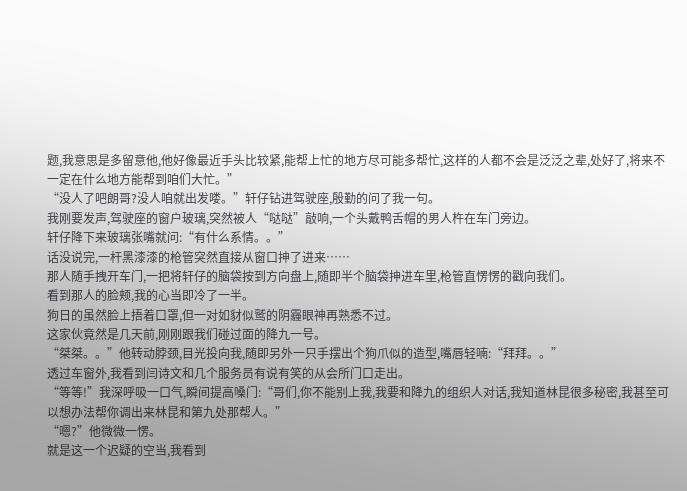题,我意思是多留意他,他好像最近手头比较紧,能帮上忙的地方尽可能多帮忙,这样的人都不会是泛泛之辈,处好了,将来不一定在什么地方能帮到咱们大忙。”
“没人了吧朗哥?没人咱就出发喽。”轩仔钻进驾驶座,殷勤的问了我一句。
我刚要发声,驾驶座的窗户玻璃,突然被人“哒哒”敲响,一个头戴鸭舌帽的男人杵在车门旁边。
轩仔降下来玻璃张嘴就问:“有什么系情。。”
话没说完,一杆黑漆漆的枪管突然直接从窗口抻了进来……
那人随手拽开车门,一把将轩仔的脑袋按到方向盘上,随即半个脑袋抻进车里,枪管直愣愣的戳向我们。
看到那人的脸颊,我的心当即冷了一半。
狗日的虽然脸上捂着口罩,但一对如豺似鹫的阴霾眼神再熟悉不过。
这家伙竟然是几天前,刚刚跟我们碰过面的降九一号。
“桀桀。。”他转动脖颈,目光投向我,随即另外一只手摆出个狗爪似的造型,嘴唇轻喃:“拜拜。。”
透过车窗外,我看到闫诗文和几个服务员有说有笑的从会所门口走出。
“等等!”我深呼吸一口气,瞬间提高嗓门:“哥们,你不能别上我,我要和降九的组织人对话,我知道林昆很多秘密,我甚至可以想办法帮你调出来林昆和第九处那帮人。”
“嗯?”他微微一愣。
就是这一个迟疑的空当,我看到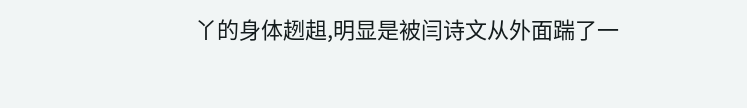丫的身体趔趄,明显是被闫诗文从外面踹了一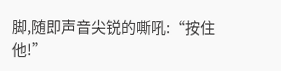脚,随即声音尖锐的嘶吼:“按住他!”